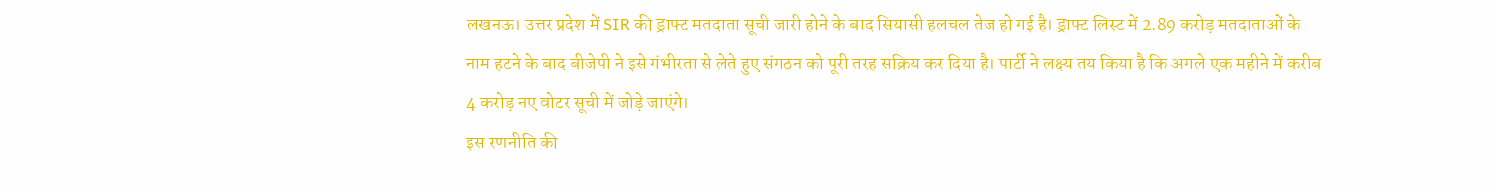लखनऊ। उत्तर प्रदेश में SIR की ड्राफ्ट मतदाता सूची जारी होने के बाद सियासी हलचल तेज हो गई है। ड्राफ्ट लिस्ट में 2.89 करोड़ मतदाताओं के नाम हटने के बाद बीजेपी ने इसे गंभीरता से लेते हुए संगठन को पूरी तरह सक्रिय कर दिया है। पार्टी ने लक्ष्य तय किया है कि अगले एक महीने में करीब 4 करोड़ नए वोटर सूची में जोड़े जाएंगे।
इस रणनीति की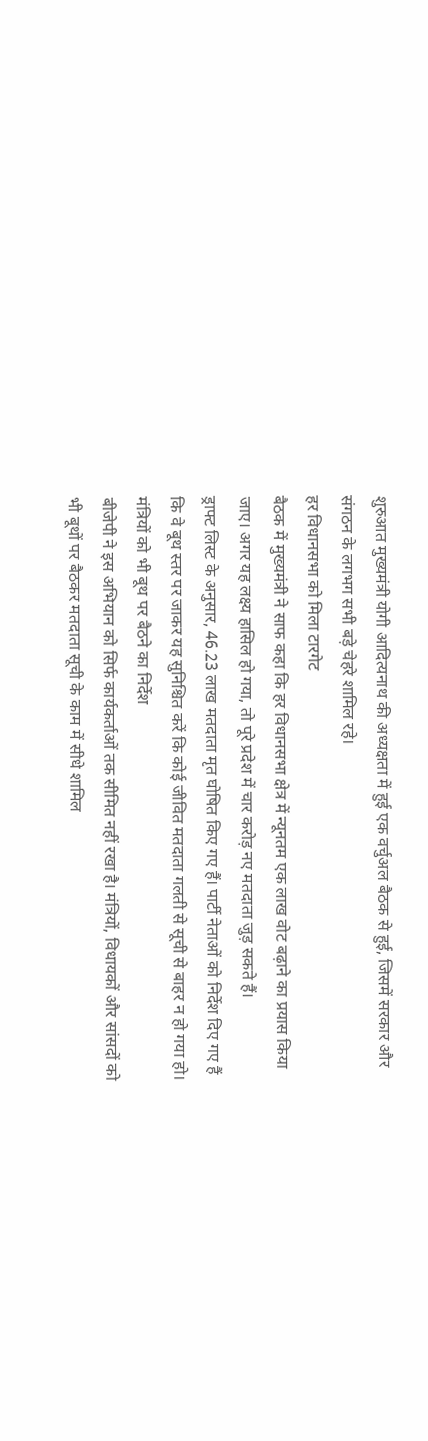शुरुआत मुख्यमंत्री योगी आदित्यनाथ की अध्यक्षता में हुई एक वर्चुअल बैठक से हुई, जिसमें सरकार और संगठन के लगभग सभी बड़े चेहरे शामिल रहे।
हर विधानसभा को मिला टारगेट
बैठक में मुख्यमंत्री ने साफ कहा कि हर विधानसभा क्षेत्र में न्यूनतम एक लाख वोट बढ़ाने का प्रयास किया जाए। अगर यह लक्ष्य हासिल हो गया, तो पूरे प्रदेश में चार करोड़ नए मतदाता जुड़ सकते हैं।
ड्राफ्ट लिस्ट के अनुसार, 46.23 लाख मतदाता मृत घोषित किए गए हैं। पार्टी नेताओं को निर्देश दिए गए हैं कि वे बूथ स्तर पर जाकर यह सुनिश्चित करें कि कोई जीवित मतदाता गलती से सूची से बाहर न हो गया हो।
मंत्रियों को भी बूथ पर बैठने का निर्देश
बीजेपी ने इस अभियान को सिर्फ कार्यकर्ताओं तक सीमित नहीं रखा है। मंत्रियों, विधायकों और सांसदों को भी बूथों पर बैठकर मतदाता सूची के काम में सीधे शामिल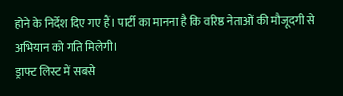होने के निर्देश दिए गए हैं। पार्टी का मानना है कि वरिष्ठ नेताओं की मौजूदगी से अभियान को गति मिलेगी।
ड्राफ्ट लिस्ट में सबसे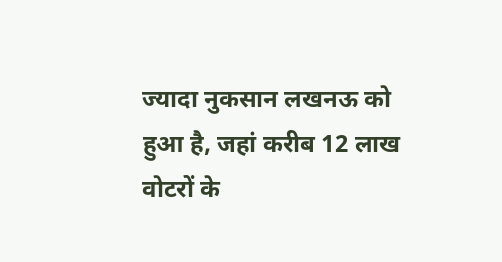ज्यादा नुकसान लखनऊ को हुआ है, जहां करीब 12 लाख वोटरों के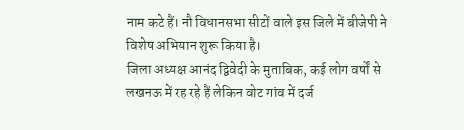नाम कटे हैं। नौ विधानसभा सीटों वाले इस जिले में बीजेपी ने विशेष अभियान शुरू किया है।
जिला अध्यक्ष आनंद द्विवेदी के मुताबिक, कई लोग वर्षों से लखनऊ में रह रहे हैं लेकिन वोट गांव में दर्ज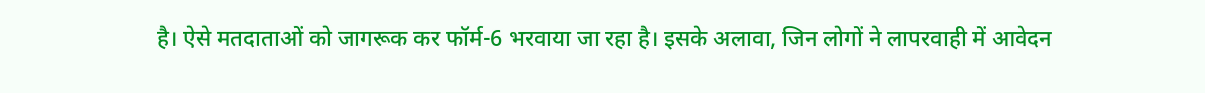है। ऐसे मतदाताओं को जागरूक कर फॉर्म-6 भरवाया जा रहा है। इसके अलावा, जिन लोगों ने लापरवाही में आवेदन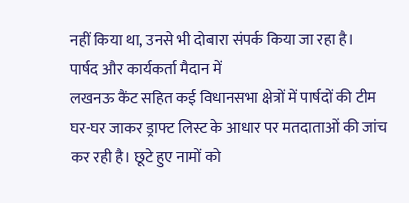नहीं किया था, उनसे भी दोबारा संपर्क किया जा रहा है।
पार्षद और कार्यकर्ता मैदान में
लखनऊ कैंट सहित कई विधानसभा क्षेत्रों में पार्षदों की टीम घर-घर जाकर ड्राफ्ट लिस्ट के आधार पर मतदाताओं की जांच कर रही है। छूटे हुए नामों को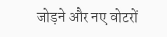जोड़ने और नए वोटरों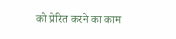को प्रेरित करने का काम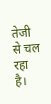तेजी से चल रहा है।